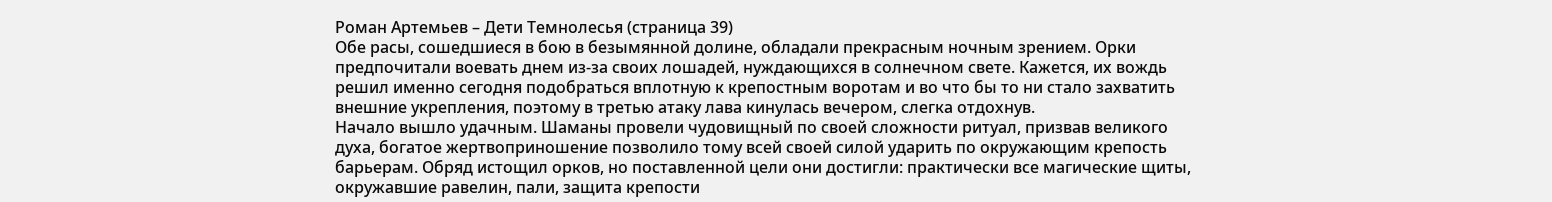Роман Артемьев – Дети Темнолесья (страница 39)
Обе расы, сошедшиеся в бою в безымянной долине, обладали прекрасным ночным зрением. Орки предпочитали воевать днем из-за своих лошадей, нуждающихся в солнечном свете. Кажется, их вождь решил именно сегодня подобраться вплотную к крепостным воротам и во что бы то ни стало захватить внешние укрепления, поэтому в третью атаку лава кинулась вечером, слегка отдохнув.
Начало вышло удачным. Шаманы провели чудовищный по своей сложности ритуал, призвав великого духа, богатое жертвоприношение позволило тому всей своей силой ударить по окружающим крепость барьерам. Обряд истощил орков, но поставленной цели они достигли: практически все магические щиты, окружавшие равелин, пали, защита крепости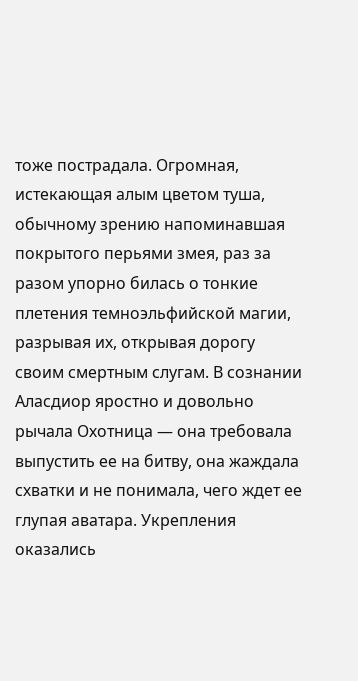тоже пострадала. Огромная, истекающая алым цветом туша, обычному зрению напоминавшая покрытого перьями змея, раз за разом упорно билась о тонкие плетения темноэльфийской магии, разрывая их, открывая дорогу своим смертным слугам. В сознании Аласдиор яростно и довольно рычала Охотница — она требовала выпустить ее на битву, она жаждала схватки и не понимала, чего ждет ее глупая аватара. Укрепления оказались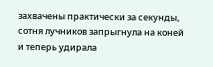захвачены практически за секунды, сотня лучников запрыгнула на коней и теперь удирала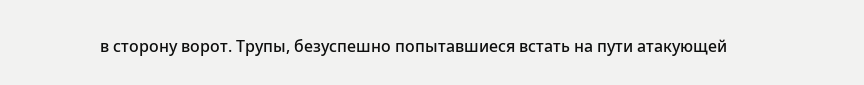в сторону ворот. Трупы, безуспешно попытавшиеся встать на пути атакующей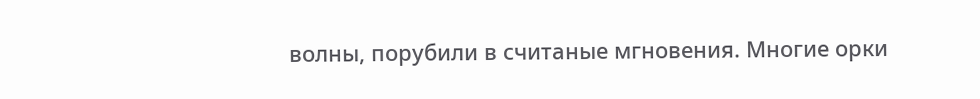волны, порубили в считаные мгновения. Многие орки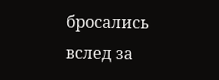бросались вслед за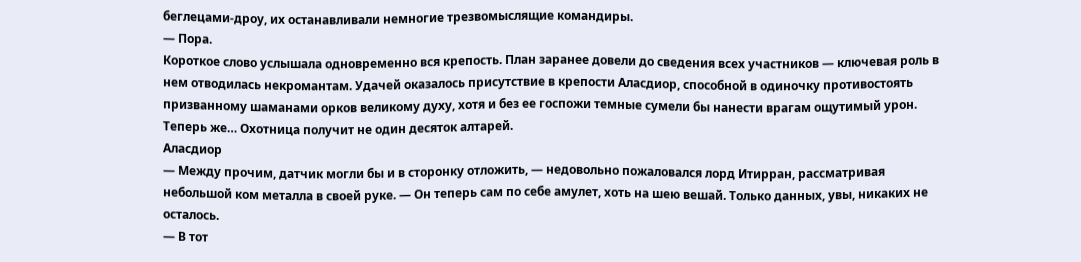беглецами-дроу, их останавливали немногие трезвомыслящие командиры.
— Пора.
Короткое слово услышала одновременно вся крепость. План заранее довели до сведения всех участников — ключевая роль в нем отводилась некромантам. Удачей оказалось присутствие в крепости Аласдиор, способной в одиночку противостоять призванному шаманами орков великому духу, хотя и без ее госпожи темные сумели бы нанести врагам ощутимый урон. Теперь же… Охотница получит не один десяток алтарей.
Аласдиор
— Между прочим, датчик могли бы и в сторонку отложить, — недовольно пожаловался лорд Итирран, рассматривая небольшой ком металла в своей руке. — Он теперь сам по себе амулет, хоть на шею вешай. Только данных, увы, никаких не осталось.
— В тот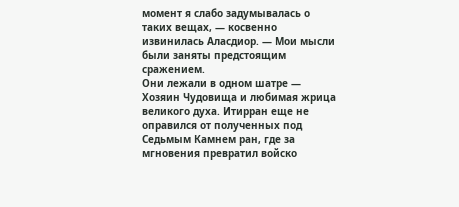момент я слабо задумывалась о таких вещах, — косвенно извинилась Аласдиор. — Мои мысли были заняты предстоящим сражением.
Они лежали в одном шатре — Хозяин Чудовища и любимая жрица великого духа. Итирран еще не оправился от полученных под Седьмым Камнем ран, где за мгновения превратил войско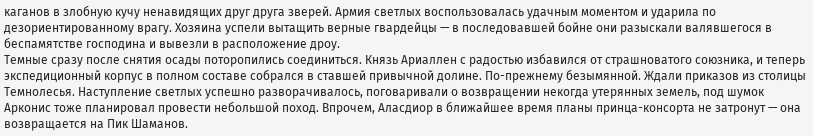каганов в злобную кучу ненавидящих друг друга зверей. Армия светлых воспользовалась удачным моментом и ударила по дезориентированному врагу. Хозяина успели вытащить верные гвардейцы — в последовавшей бойне они разыскали валявшегося в беспамятстве господина и вывезли в расположение дроу.
Темные сразу после снятия осады поторопились соединиться. Князь Ариаллен с радостью избавился от страшноватого союзника, и теперь экспедиционный корпус в полном составе собрался в ставшей привычной долине. По-прежнему безымянной. Ждали приказов из столицы Темнолесья. Наступление светлых успешно разворачивалось, поговаривали о возвращении некогда утерянных земель, под шумок Арконис тоже планировал провести небольшой поход. Впрочем, Аласдиор в ближайшее время планы принца-консорта не затронут — она возвращается на Пик Шаманов.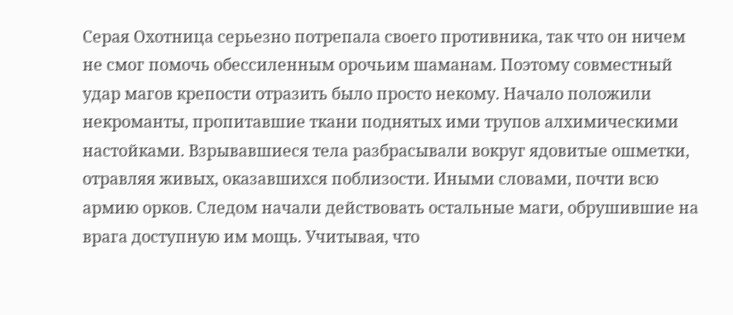Серая Охотница серьезно потрепала своего противника, так что он ничем не смог помочь обессиленным орочьим шаманам. Поэтому совместный удар магов крепости отразить было просто некому. Начало положили некроманты, пропитавшие ткани поднятых ими трупов алхимическими настойками. Взрывавшиеся тела разбрасывали вокруг ядовитые ошметки, отравляя живых, оказавшихся поблизости. Иными словами, почти всю армию орков. Следом начали действовать остальные маги, обрушившие на врага доступную им мощь. Учитывая, что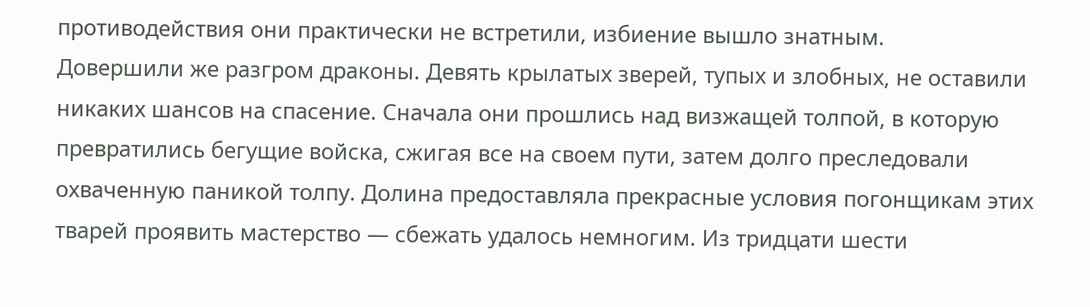противодействия они практически не встретили, избиение вышло знатным.
Довершили же разгром драконы. Девять крылатых зверей, тупых и злобных, не оставили никаких шансов на спасение. Сначала они прошлись над визжащей толпой, в которую превратились бегущие войска, сжигая все на своем пути, затем долго преследовали охваченную паникой толпу. Долина предоставляла прекрасные условия погонщикам этих тварей проявить мастерство — сбежать удалось немногим. Из тридцати шести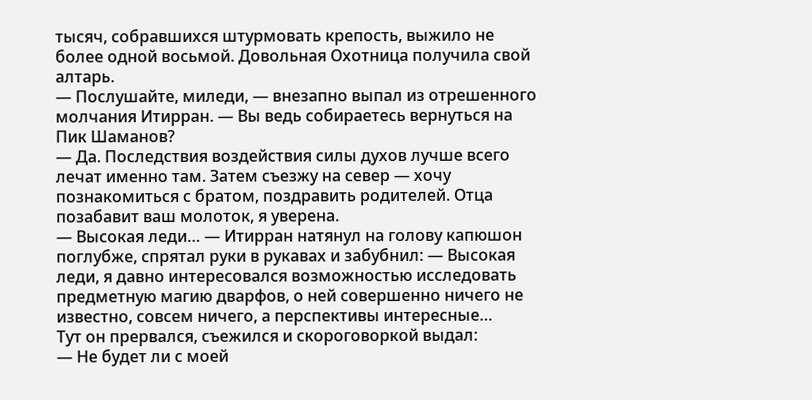тысяч, собравшихся штурмовать крепость, выжило не более одной восьмой. Довольная Охотница получила свой алтарь.
— Послушайте, миледи, — внезапно выпал из отрешенного молчания Итирран. — Вы ведь собираетесь вернуться на Пик Шаманов?
— Да. Последствия воздействия силы духов лучше всего лечат именно там. Затем съезжу на север — хочу познакомиться с братом, поздравить родителей. Отца позабавит ваш молоток, я уверена.
— Высокая леди… — Итирран натянул на голову капюшон поглубже, спрятал руки в рукавах и забубнил: — Высокая леди, я давно интересовался возможностью исследовать предметную магию дварфов, о ней совершенно ничего не известно, совсем ничего, а перспективы интересные…
Тут он прервался, съежился и скороговоркой выдал:
— Не будет ли с моей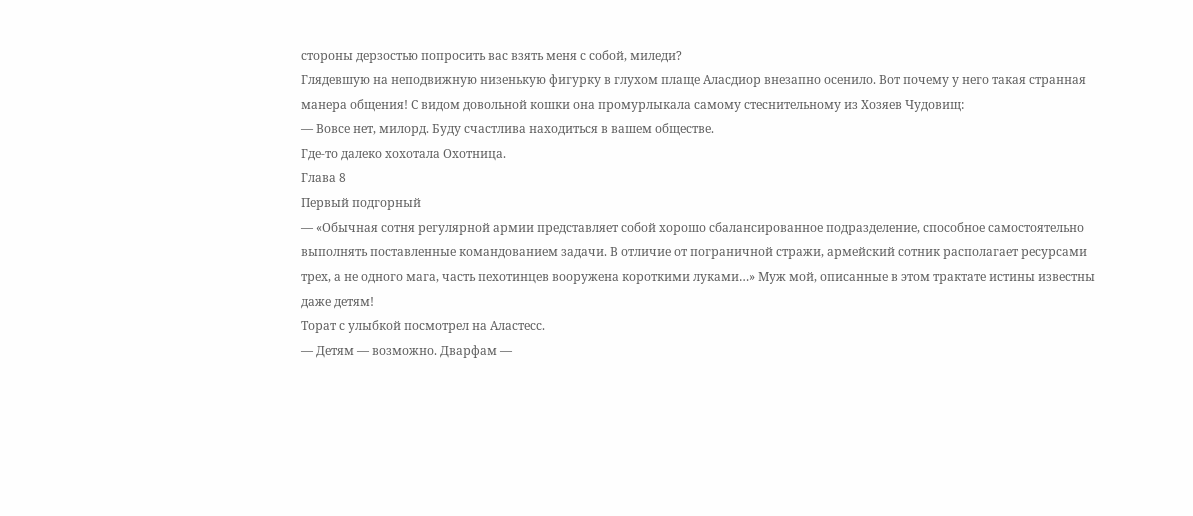стороны дерзостью попросить вас взять меня с собой, миледи?
Глядевшую на неподвижную низенькую фигурку в глухом плаще Аласдиор внезапно осенило. Вот почему у него такая странная манера общения! С видом довольной кошки она промурлыкала самому стеснительному из Хозяев Чудовищ:
— Вовсе нет, милорд. Буду счастлива находиться в вашем обществе.
Где-то далеко хохотала Охотница.
Глава 8
Первый подгорный
— «Обычная сотня регулярной армии представляет собой хорошо сбалансированное подразделение, способное самостоятельно выполнять поставленные командованием задачи. В отличие от пограничной стражи, армейский сотник располагает ресурсами трех, а не одного мага, часть пехотинцев вооружена короткими луками…» Муж мой, описанные в этом трактате истины известны даже детям!
Торат с улыбкой посмотрел на Аластесс.
— Детям — возможно. Дварфам —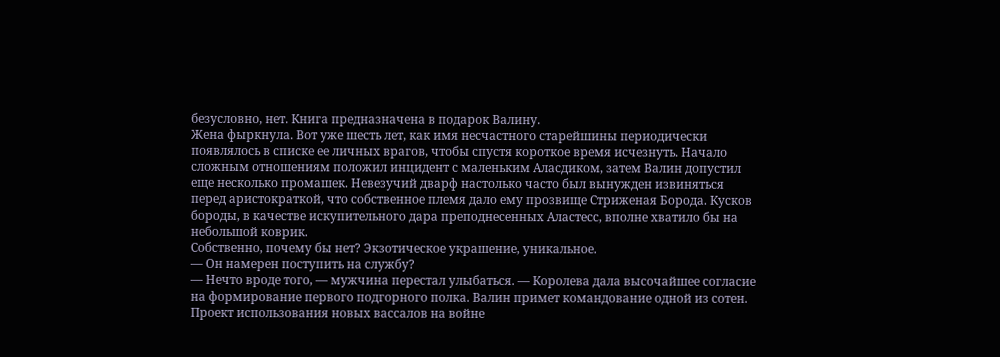безусловно, нет. Книга предназначена в подарок Валину.
Жена фыркнула. Вот уже шесть лет, как имя несчастного старейшины периодически появлялось в списке ее личных врагов, чтобы спустя короткое время исчезнуть. Начало сложным отношениям положил инцидент с маленьким Аласдиком, затем Валин допустил еще несколько промашек. Невезучий дварф настолько часто был вынужден извиняться перед аристократкой, что собственное племя дало ему прозвище Стриженая Борода. Кусков бороды, в качестве искупительного дара преподнесенных Аластесс, вполне хватило бы на небольшой коврик.
Собственно, почему бы нет? Экзотическое украшение, уникальное.
— Он намерен поступить на службу?
— Нечто вроде того, — мужчина перестал улыбаться. — Королева дала высочайшее согласие на формирование первого подгорного полка. Валин примет командование одной из сотен.
Проект использования новых вассалов на войне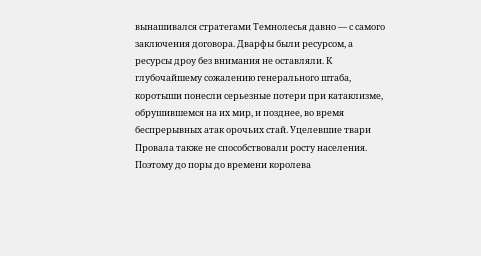вынашивался стратегами Темнолесья давно — с самого заключения договора. Дварфы были ресурсом, а ресурсы дроу без внимания не оставляли. К глубочайшему сожалению генерального штаба, коротыши понесли серьезные потери при катаклизме, обрушившемся на их мир, и позднее, во время беспрерывных атак орочьих стай. Уцелевшие твари Провала также не способствовали росту населения. Поэтому до поры до времени королева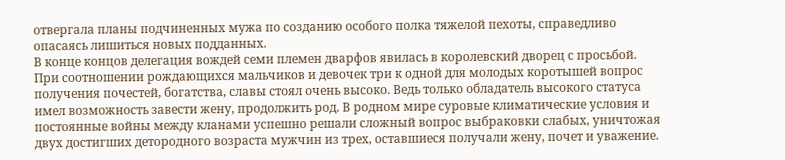отвергала планы подчиненных мужа по созданию особого полка тяжелой пехоты, справедливо опасаясь лишиться новых подданных.
В конце концов делегация вождей семи племен дварфов явилась в королевский дворец с просьбой. При соотношении рождающихся мальчиков и девочек три к одной для молодых коротышей вопрос получения почестей, богатства, славы стоял очень высоко. Ведь только обладатель высокого статуса имел возможность завести жену, продолжить род. В родном мире суровые климатические условия и постоянные войны между кланами успешно решали сложный вопрос выбраковки слабых, уничтожая двух достигших детородного возраста мужчин из трех, оставшиеся получали жену, почет и уважение.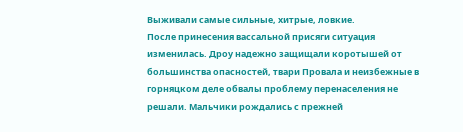Выживали самые сильные, хитрые, ловкие.
После принесения вассальной присяги ситуация изменилась. Дроу надежно защищали коротышей от большинства опасностей, твари Провала и неизбежные в горняцком деле обвалы проблему перенаселения не решали. Мальчики рождались с прежней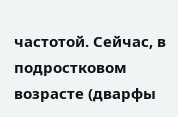частотой. Сейчас, в подростковом возрасте (дварфы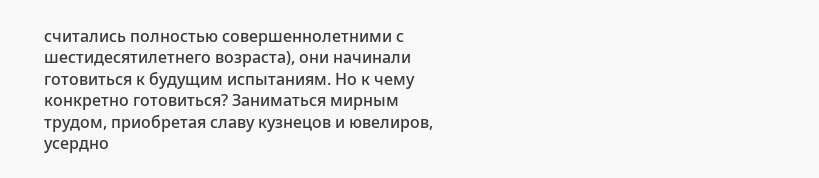считались полностью совершеннолетними с шестидесятилетнего возраста), они начинали готовиться к будущим испытаниям. Но к чему конкретно готовиться? Заниматься мирным трудом, приобретая славу кузнецов и ювелиров, усердно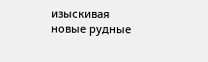изыскивая новые рудные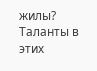жилы? Таланты в этих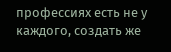профессиях есть не у каждого, создать же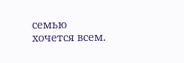семью хочется всем.